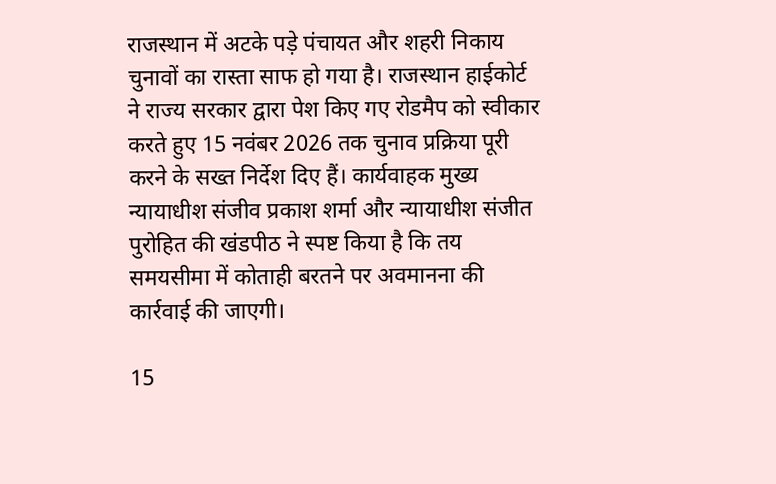राजस्थान में अटके पड़े पंचायत और शहरी निकाय चुनावों का रास्ता साफ हो गया है। राजस्थान हाईकोर्ट ने राज्य सरकार द्वारा पेश किए गए रोडमैप को स्वीकार करते हुए 15 नवंबर 2026 तक चुनाव प्रक्रिया पूरी करने के सख्त निर्देश दिए हैं। कार्यवाहक मुख्य न्यायाधीश संजीव प्रकाश शर्मा और न्यायाधीश संजीत पुरोहित की खंडपीठ ने स्पष्ट किया है कि तय समयसीमा में कोताही बरतने पर अवमानना की कार्रवाई की जाएगी।

15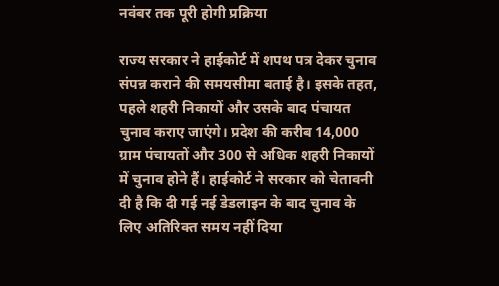नवंबर तक पूरी होगी प्रक्रिया

राज्य सरकार ने हाईकोर्ट में शपथ पत्र देकर चुनाव संपन्न कराने की समयसीमा बताई है। इसके तहत, पहले शहरी निकायों और उसके बाद पंचायत चुनाव कराए जाएंगे। प्रदेश की करीब 14,000 ग्राम पंचायतों और 300 से अधिक शहरी निकायों में चुनाव होने हैं। हाईकोर्ट ने सरकार को चेतावनी दी है कि दी गई नई डेडलाइन के बाद चुनाव के लिए अतिरिक्त समय नहीं दिया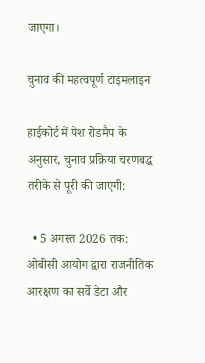जाएगा।

चुनाव की महत्वपूर्ण टाइमलाइन

हाईकोर्ट में पेश रोडमैप के अनुसार, चुनाव प्रक्रिया चरणबद्ध तरीके से पूरी की जाएगी:

  • 5 अगस्त 2026 तक: ओबीसी आयोग द्वारा राजनीतिक आरक्षण का सर्वे डेटा और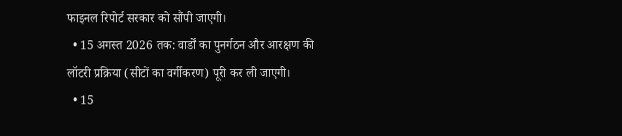फाइनल रिपोर्ट सरकार को सौंपी जाएगी।
  • 15 अगस्त 2026 तक: वार्डों का पुनर्गठन और आरक्षण की लॉटरी प्रक्रिया (सीटों का वर्गीकरण) पूरी कर ली जाएगी।
  • 15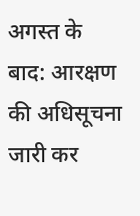अगस्त के बाद: आरक्षण की अधिसूचना जारी कर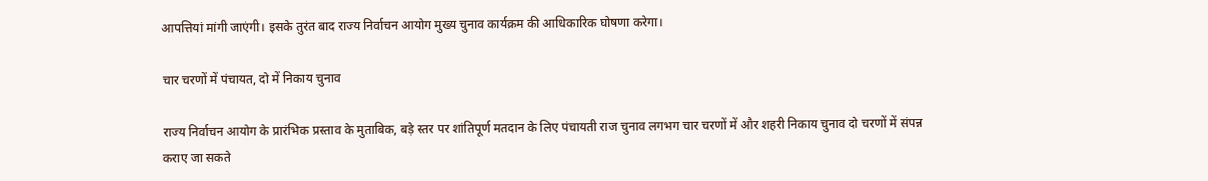आपत्तियां मांगी जाएंगी। इसके तुरंत बाद राज्य निर्वाचन आयोग मुख्य चुनाव कार्यक्रम की आधिकारिक घोषणा करेगा।

चार चरणों में पंचायत, दो में निकाय चुनाव

राज्य निर्वाचन आयोग के प्रारंभिक प्रस्ताव के मुताबिक, बड़े स्तर पर शांतिपूर्ण मतदान के लिए पंचायती राज चुनाव लगभग चार चरणों में और शहरी निकाय चुनाव दो चरणों में संपन्न कराए जा सकते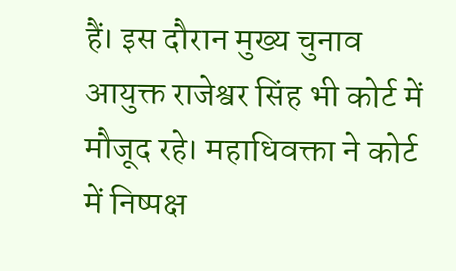हैं। इस दौरान मुख्य चुनाव आयुक्त राजेश्वर सिंह भी कोर्ट में मौजूद रहे। महाधिवक्ता ने कोर्ट में निष्पक्ष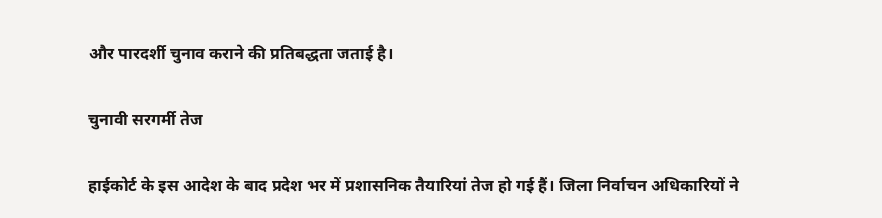और पारदर्शी चुनाव कराने की प्रतिबद्धता जताई है।

चुनावी सरगर्मी तेज

हाईकोर्ट के इस आदेश के बाद प्रदेश भर में प्रशासनिक तैयारियां तेज हो गई हैं। जिला निर्वाचन अधिकारियों ने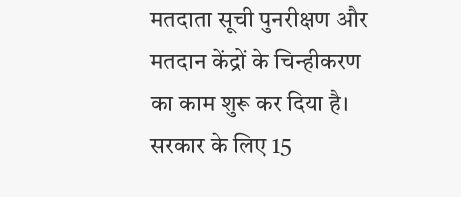मतदाता सूची पुनरीक्षण और मतदान केंद्रों के चिन्हीकरण का काम शुरू कर दिया है। सरकार के लिए 15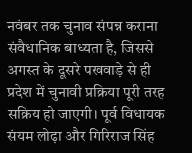नवंबर तक चुनाव संपन्न कराना संवैधानिक बाध्यता है, जिससे अगस्त के दूसरे पखवाड़े से ही प्रदेश में चुनावी प्रक्रिया पूरी तरह सक्रिय हो जाएगी। पूर्व विधायक संयम लोढ़ा और गिरिराज सिंह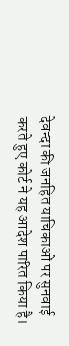देवन्दा की जनहित याचिकाओं पर सुनवाई करते हुए कोर्ट ने यह आदेश पारित किया है।